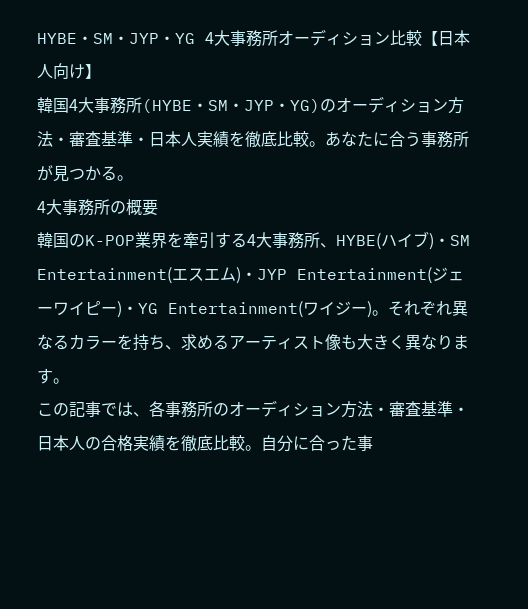HYBE・SM・JYP・YG 4大事務所オーディション比較【日本人向け】
韓国4大事務所(HYBE・SM・JYP・YG)のオーディション方法・審査基準・日本人実績を徹底比較。あなたに合う事務所が見つかる。
4大事務所の概要
韓国のK-POP業界を牽引する4大事務所、HYBE(ハイブ)・SM Entertainment(エスエム)・JYP Entertainment(ジェーワイピー)・YG Entertainment(ワイジー)。それぞれ異なるカラーを持ち、求めるアーティスト像も大きく異なります。
この記事では、各事務所のオーディション方法・審査基準・日本人の合格実績を徹底比較。自分に合った事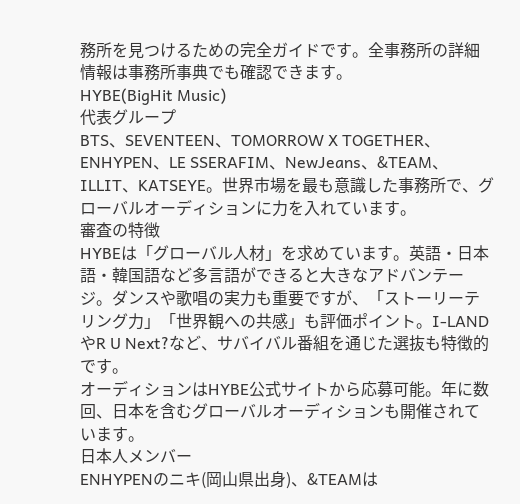務所を見つけるための完全ガイドです。全事務所の詳細情報は事務所事典でも確認できます。
HYBE(BigHit Music)
代表グループ
BTS、SEVENTEEN、TOMORROW X TOGETHER、ENHYPEN、LE SSERAFIM、NewJeans、&TEAM、ILLIT、KATSEYE。世界市場を最も意識した事務所で、グローバルオーディションに力を入れています。
審査の特徴
HYBEは「グローバル人材」を求めています。英語・日本語・韓国語など多言語ができると大きなアドバンテージ。ダンスや歌唱の実力も重要ですが、「ストーリーテリング力」「世界観への共感」も評価ポイント。I-LANDやR U Next?など、サバイバル番組を通じた選抜も特徴的です。
オーディションはHYBE公式サイトから応募可能。年に数回、日本を含むグローバルオーディションも開催されています。
日本人メンバー
ENHYPENのニキ(岡山県出身)、&TEAMは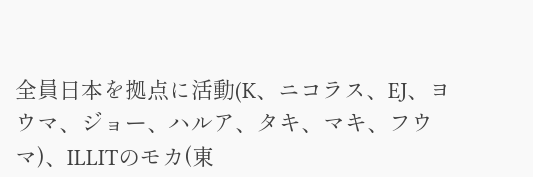全員日本を拠点に活動(K、ニコラス、EJ、ヨウマ、ジョー、ハルア、タキ、マキ、フウマ)、ILLITのモカ(東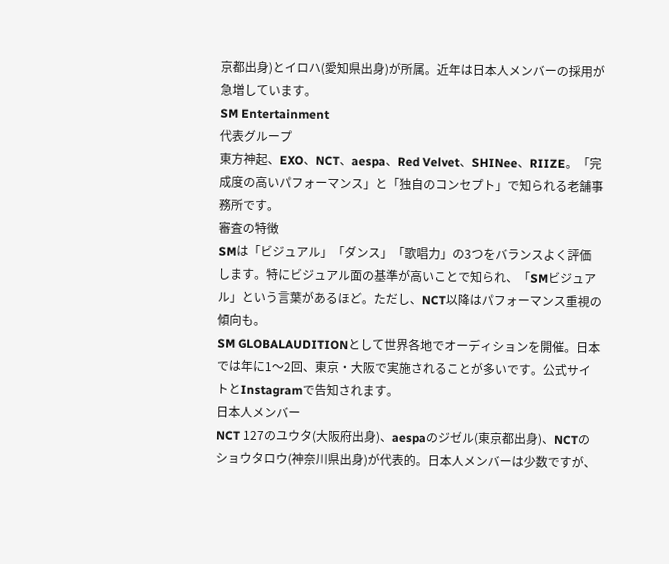京都出身)とイロハ(愛知県出身)が所属。近年は日本人メンバーの採用が急増しています。
SM Entertainment
代表グループ
東方神起、EXO、NCT、aespa、Red Velvet、SHINee、RIIZE。「完成度の高いパフォーマンス」と「独自のコンセプト」で知られる老舗事務所です。
審査の特徴
SMは「ビジュアル」「ダンス」「歌唱力」の3つをバランスよく評価します。特にビジュアル面の基準が高いことで知られ、「SMビジュアル」という言葉があるほど。ただし、NCT以降はパフォーマンス重視の傾向も。
SM GLOBALAUDITIONとして世界各地でオーディションを開催。日本では年に1〜2回、東京・大阪で実施されることが多いです。公式サイトとInstagramで告知されます。
日本人メンバー
NCT 127のユウタ(大阪府出身)、aespaのジゼル(東京都出身)、NCTのショウタロウ(神奈川県出身)が代表的。日本人メンバーは少数ですが、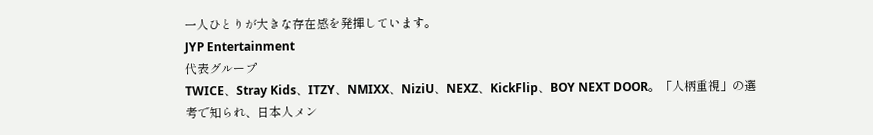一人ひとりが大きな存在感を発揮しています。
JYP Entertainment
代表グループ
TWICE、Stray Kids、ITZY、NMIXX、NiziU、NEXZ、KickFlip、BOY NEXT DOOR。「人柄重視」の選考で知られ、日本人メン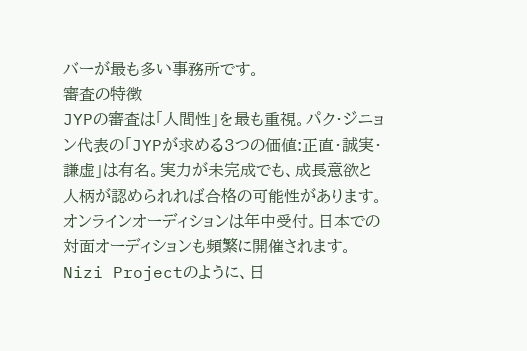バーが最も多い事務所です。
審査の特徴
JYPの審査は「人間性」を最も重視。パク・ジニョン代表の「JYPが求める3つの価値:正直・誠実・謙虚」は有名。実力が未完成でも、成長意欲と人柄が認められれば合格の可能性があります。
オンラインオーディションは年中受付。日本での対面オーディションも頻繁に開催されます。Nizi Projectのように、日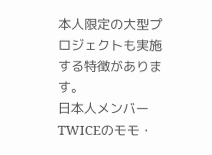本人限定の大型プロジェクトも実施する特徴があります。
日本人メンバー
TWICEのモモ・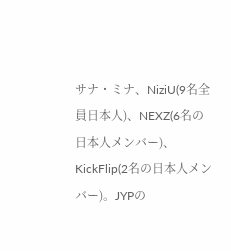サナ・ミナ、NiziU(9名全員日本人)、NEXZ(6名の日本人メンバー)、KickFlip(2名の日本人メンバー)。JYPの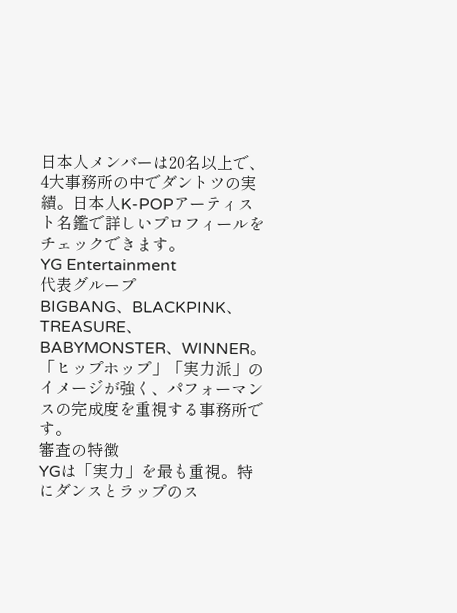日本人メンバーは20名以上で、4大事務所の中でダントツの実績。日本人K-POPアーティスト名鑑で詳しいプロフィールをチェックできます。
YG Entertainment
代表グループ
BIGBANG、BLACKPINK、TREASURE、BABYMONSTER、WINNER。「ヒップホップ」「実力派」のイメージが強く、パフォーマンスの完成度を重視する事務所です。
審査の特徴
YGは「実力」を最も重視。特にダンスとラップのス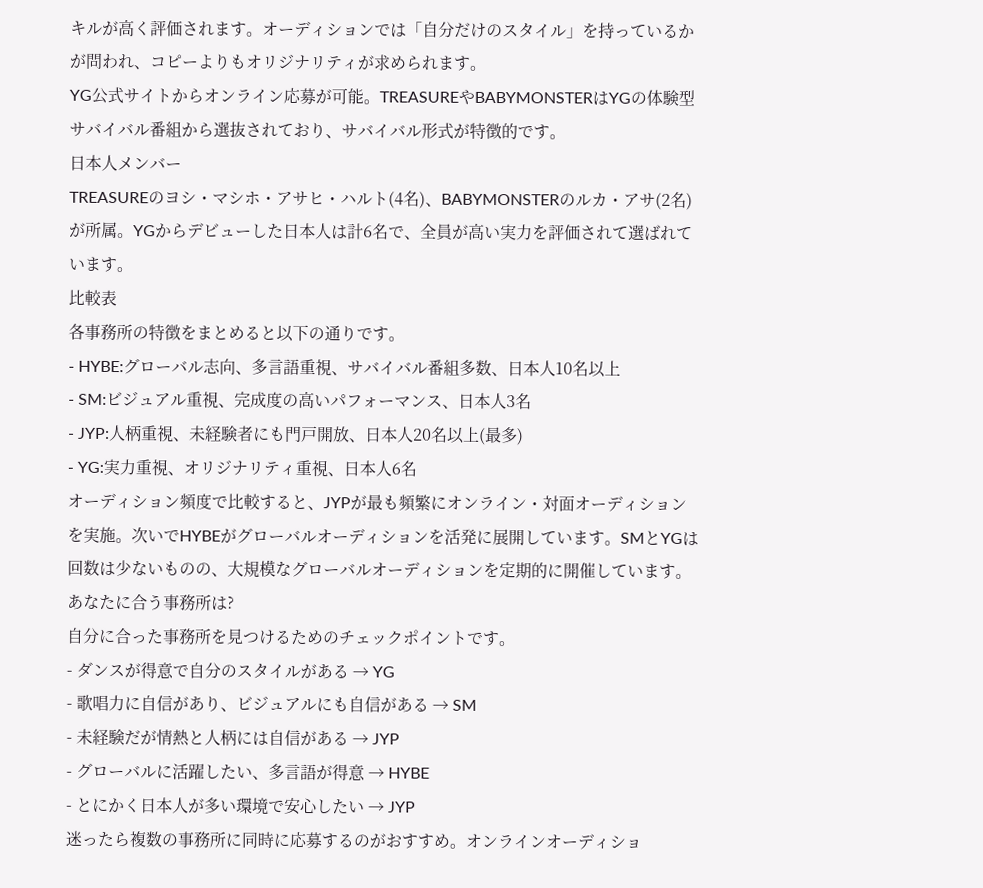キルが高く評価されます。オーディションでは「自分だけのスタイル」を持っているかが問われ、コピーよりもオリジナリティが求められます。
YG公式サイトからオンライン応募が可能。TREASUREやBABYMONSTERはYGの体験型サバイバル番組から選抜されており、サバイバル形式が特徴的です。
日本人メンバー
TREASUREのヨシ・マシホ・アサヒ・ハルト(4名)、BABYMONSTERのルカ・アサ(2名)が所属。YGからデビューした日本人は計6名で、全員が高い実力を評価されて選ばれています。
比較表
各事務所の特徴をまとめると以下の通りです。
- HYBE:グローバル志向、多言語重視、サバイバル番組多数、日本人10名以上
- SM:ビジュアル重視、完成度の高いパフォーマンス、日本人3名
- JYP:人柄重視、未経験者にも門戸開放、日本人20名以上(最多)
- YG:実力重視、オリジナリティ重視、日本人6名
オーディション頻度で比較すると、JYPが最も頻繁にオンライン・対面オーディションを実施。次いでHYBEがグローバルオーディションを活発に展開しています。SMとYGは回数は少ないものの、大規模なグローバルオーディションを定期的に開催しています。
あなたに合う事務所は?
自分に合った事務所を見つけるためのチェックポイントです。
- ダンスが得意で自分のスタイルがある → YG
- 歌唱力に自信があり、ビジュアルにも自信がある → SM
- 未経験だが情熱と人柄には自信がある → JYP
- グローバルに活躍したい、多言語が得意 → HYBE
- とにかく日本人が多い環境で安心したい → JYP
迷ったら複数の事務所に同時に応募するのがおすすめ。オンラインオーディショ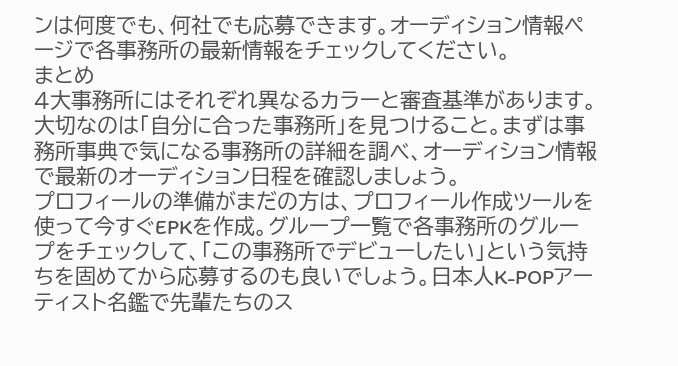ンは何度でも、何社でも応募できます。オーディション情報ページで各事務所の最新情報をチェックしてください。
まとめ
4大事務所にはそれぞれ異なるカラーと審査基準があります。大切なのは「自分に合った事務所」を見つけること。まずは事務所事典で気になる事務所の詳細を調べ、オーディション情報で最新のオーディション日程を確認しましょう。
プロフィールの準備がまだの方は、プロフィール作成ツールを使って今すぐEPKを作成。グループ一覧で各事務所のグループをチェックして、「この事務所でデビューしたい」という気持ちを固めてから応募するのも良いでしょう。日本人K-POPアーティスト名鑑で先輩たちのス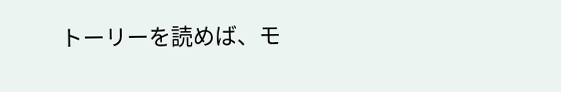トーリーを読めば、モ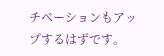チベーションもアップするはずです。